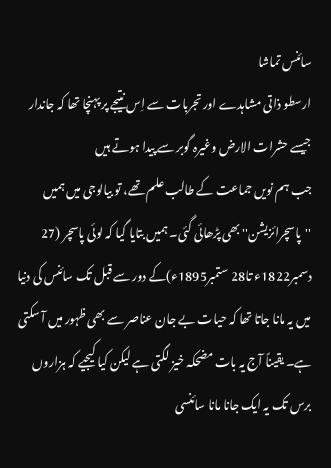سائنس تماشا
ارسطو ذاتی مشاہدے اور تجربات سے اِس نتیجے پر پہنچا تھا کہ جاندار جیسے حشرات الارض وغیرہ گوبر سے پیدا ہوتے ہیں
جب ہم نویں جماعت کے طالب علم تھے، تو بیالوجی میں ہمیں ''پاسچرائزیشن'' بھی پڑھائی گئی۔ ہمیں بتایا گیا کہ لوئی پاسچر (27 دسمبر1822ء تا28 ستمبر1895ء)کے دور سے قبل تک سائنس کی دنیا میں یہ مانا جاتا تھا کہ حیات بے جان عناصر سے بھی ظہور میں آ سکتی ہے۔ یقیناً آج یہ بات مضحکہ خیز لگتی ہے لیکن کیا کیجیے کہ ہزاروں برس تک یہ ایک جانا مانا سائنسی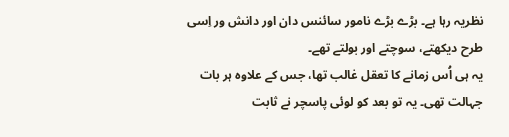نظریہ رہا ہے۔ بڑے بڑے نامور سائنس دان اور دانش ور اِسی طرح دیکھتے، سوچتے اور بولتے تھے۔
یہ ہی اُس زمانے کا تعقل غالب تھا، جس کے علاوہ ہر بات جہالت تھی۔ یہ تو بعد کو لوئی پاسچر نے ثابت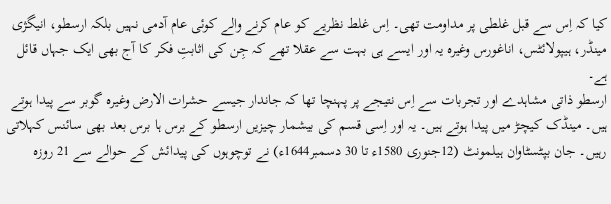کیا کہ اِس سے قبل غلطی پر مداومت تھی۔ اِس غلط نظریے کو عام کرنے والے کوئی عام آدمی نہیں بلکہ ارسطو، انیگژی مینڈر، ہیپولائٹس، اناغورس وغیرہ یہ اور ایسے ہی بہت سے عقلا تھے کہ جِن کی اثابتِ فکر کا آج بھی ایک جہاں قائل ہے۔
ارسطو ذاتی مشاہدے اور تجربات سے اِس نتیجے پر پہنچا تھا کہ جاندار جیسے حشرات الارض وغیرہ گوبر سے پیدا ہوتے ہیں۔ مینڈک کیچڑ میں پیدا ہوتے ہیں۔ یہ اور اِسی قسم کی بیشمار چیزیں ارسطو کے برس ہا برس بعد بھی سائنس کہلاتی رہیں۔ جان بپٹسٹاوان ہیلمونٹ (12جنوری 1580ء تا 30 دسمبر1644ء) نے توچوہوں کی پیدائش کے حوالے سے 21 روزہ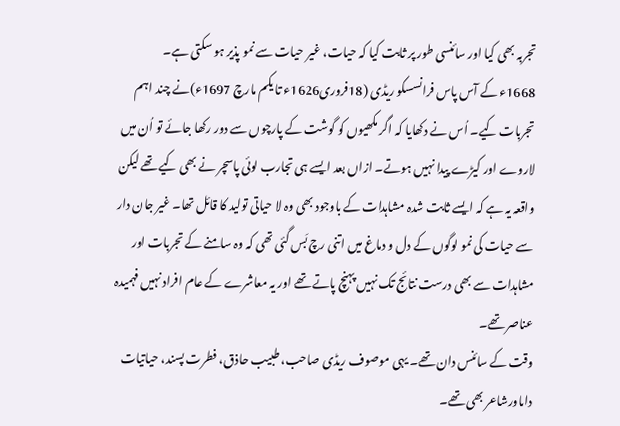تجربہ بھی کیا اور سائنسی طور پر ثابت کیا کہ حیات، غیر حیات سے نمو پذیر ہو سکتی ہے۔
1668ء کے آس پاس فرانسسکو ریڈی (18فروری1626ء تا یکم مارچ 1697ء)نے چند اہم تجربات کیے۔ اُس نے دکھایا کہ اگر مکھیوں کو گوشت کے پارچوں سے دور رکھا جائے تو اُن میں لاروے اور کیڑے پیدا نہیں ہوتے۔ ازاں بعد ایسے ہی تجارب لوئی پاسچر نے بھی کیے تھے لیکن واقعہ یہ ہے کہ ایسے ثابت شدہ مشاہدات کے باوجود بھی وہ لا حیاتی تولید کا قائل تھا۔ غیر جان دار سے حیات کی نمو لوگوں کے دل و دماغ میں اتنی رچ بَس گئی تھی کہ وہ سامنے کے تجربات اور مشاہدات سے بھی درست نتائج تک نہیں پہنچ پاتے تھے اور یہ معاشرے کے عام افراد نہیں فہمیدہ عناصر تھے۔
وقت کے سائنس دان تھے۔ یہی موصوف ریڈی صاحب، طبیب حاذق، فطرت پسند، حیاتیات داںاورشاعر بھی تھے۔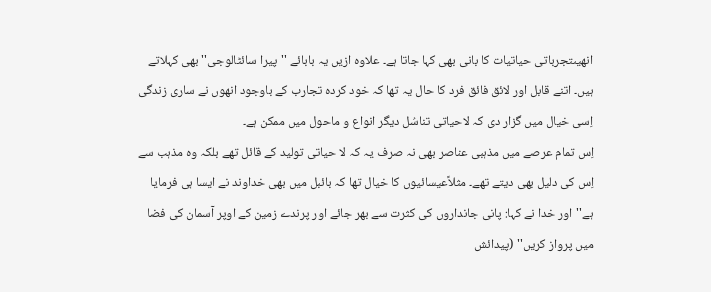انھیںتجرباتی حیاتیات کا بانی بھی کہا جاتا ہے۔ علاوہ ازیں یہ بابائے ''پیرا سائٹالوجی'' بھی کہلاتے ہیں۔ اتنے قابل اور لائق فائق فرد کا حال یہ تھا کہ خود کردہ تجارب کے باوجود انھوں نے ساری زندگی اِسی خیال میں گزار دی کہ لاحیاتی تناسُل دیگر انواع و ماحول میں ممکن ہے۔
اِس تمام عرصے میں مذہبی عناصر بھی نہ صرف یہ کہ لا حیاتی تولید کے قائل تھے بلکہ وہ مذہب سے اِس کی دلیل بھی دیتے تھے۔ مثلاًعیسائیوں کا خیال تھا کہ بائبل میں بھی خداوند نے ایسا ہی فرمایا ہے''اور خدا نے کہا: پانی جانداروں کی کثرت سے بھر جائے اور پرندے زمین کے اوپر آسمان کی فضا میں پرواز کریں'' (پیدائش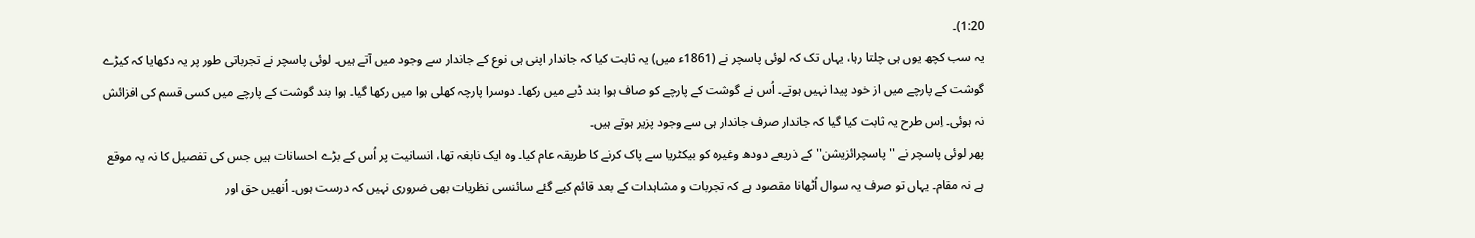1:20)۔
یہ سب کچھ یوں ہی چلتا رہا، یہاں تک کہ لوئی پاسچر نے (1861ء میں) یہ ثابت کیا کہ جاندار اپنی ہی نوع کے جاندار سے وجود میں آتے ہیں۔ لوئی پاسچر نے تجرباتی طور پر یہ دکھایا کہ کیڑے گوشت کے پارچے میں از خود پیدا نہیں ہوتے۔ اُس نے گوشت کے پارچے کو صاف ہوا بند ڈبے میں رکھا۔ دوسرا پارچہ کھلی ہوا میں رکھا گیا۔ ہوا بند گوشت کے پارچے میں کسی قسم کی افزائش نہ ہوئی۔ اِس طرح یہ ثابت کیا گیا کہ جاندار صرف جاندار ہی سے وجود پزیر ہوتے ہیں۔
پھر لوئی پاسچر نے ''پاسچرائزیشن'' کے ذریعے دودھ وغیرہ کو بیکٹریا سے پاک کرنے کا طریقہ عام کیا۔ وہ ایک نابغہ تھا، انسانیت پر اُس کے بڑے احسانات ہیں جس کی تفصیل کا نہ یہ موقع ہے نہ مقام۔ یہاں تو صرف یہ سوال اُٹھانا مقصود ہے کہ تجربات و مشاہدات کے بعد قائم کیے گئے سائنسی نظریات بھی ضروری نہیں کہ درست ہوں۔ اُنھیں حق اور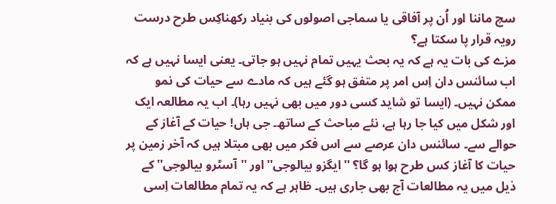سچ ماننا اور اُن پر آفاقی یا سماجی اصولوں کی بنیاد رکھناکِس طرح درست رویہ قرار پا سکتا ہے؟
مزے کی بات یہ ہے کہ یہ بحث یہیں تمام نہیں ہو جاتی۔ یعنی ایسا نہیں ہے کہ اب سائنس دان اِس امر پر متفق ہو گئے ہیں کہ مادے سے حیات کی نمو ممکن نہیں۔ (ایسا تو شاید کسی دور میں بھی نہیں رہا)۔ اب یہ مطالعہ ایک اور شکل میں کیا جا رہا ہے، نئے مباحث کے ساتھ۔ جی ہاں! حیات کے آغاز کے حوالے سے۔ سائنس دان عرصے سے اس فکر میں بھی مبتلا ہیں کہ آخر زمین پر حیات کا آغاز کس طرح ہوا ہو گا؟ ''ایگزو بیالوجی'' اور ''آسٹرو بیالوجی'' کے ذیل میں یہ مطالعات آج بھی جاری ہیں۔ ظاہر ہے کہ یہ تمام مطالعات اِسی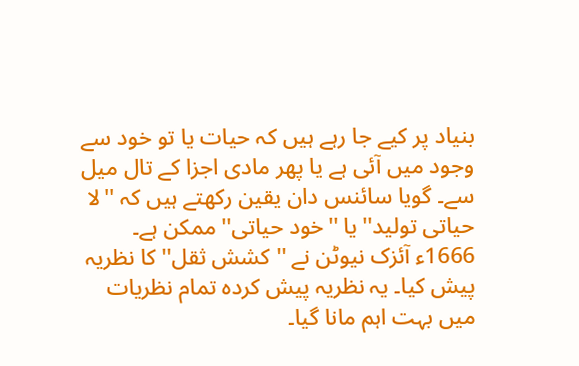بنیاد پر کیے جا رہے ہیں کہ حیات یا تو خود سے وجود میں آئی ہے یا پھر مادی اجزا کے تال میل سے۔ گویا سائنس دان یقین رکھتے ہیں کہ ''لا حیاتی تولید'' یا ''خود حیاتی'' ممکن ہے۔
1666ء آئزک نیوٹن نے ''کشش ثقل'' کا نظریہ پیش کیا۔ یہ نظریہ پیش کردہ تمام نظریات میں بہت اہم مانا گیا۔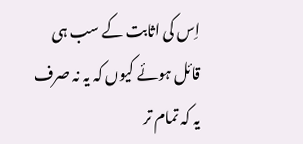اِس کی اثابت کے سب ہی قائل ہوئے کیوں کہ یہ نہ صرف یہ کہ تمام تر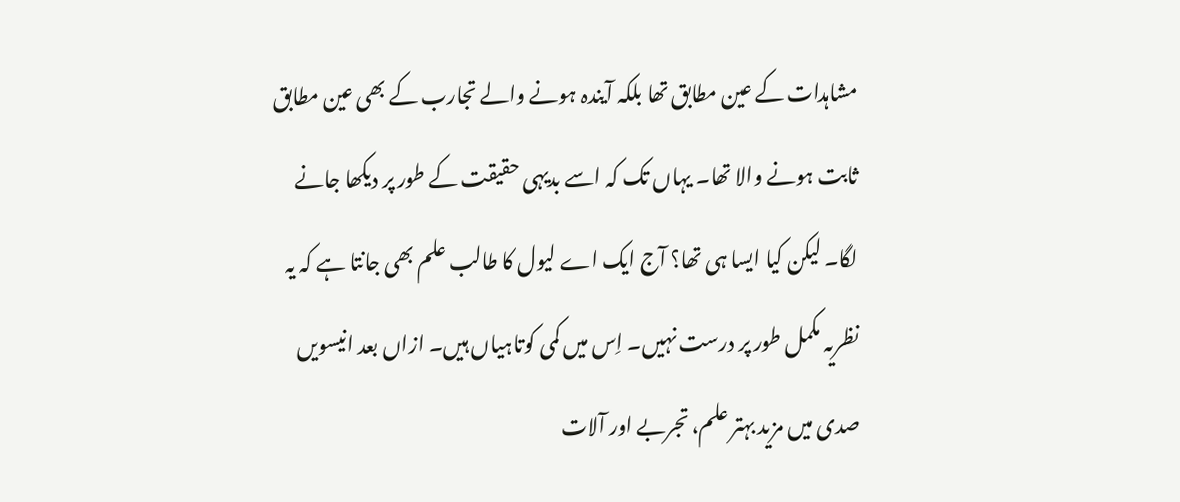مشاہدات کے عین مطابق تھا بلکہ آیندہ ہونے والے تجارب کے بھی عین مطابق ثابت ہونے والا تھا۔ یہاں تک کہ اسے بدیہی حقیقت کے طور پر دیکھا جانے لگا۔ لیکن کیا ایسا ہی تھا؟ آج ایک اے لیول کا طالب علم بھی جانتا ہے کہ یہ نظریہ مکمل طور پر درست نہیں۔ اِس میں کمی کوتاہیاں ہیں۔ ازاں بعد انیسویں صدی میں مزید بہتر علم، تجربے اور آلات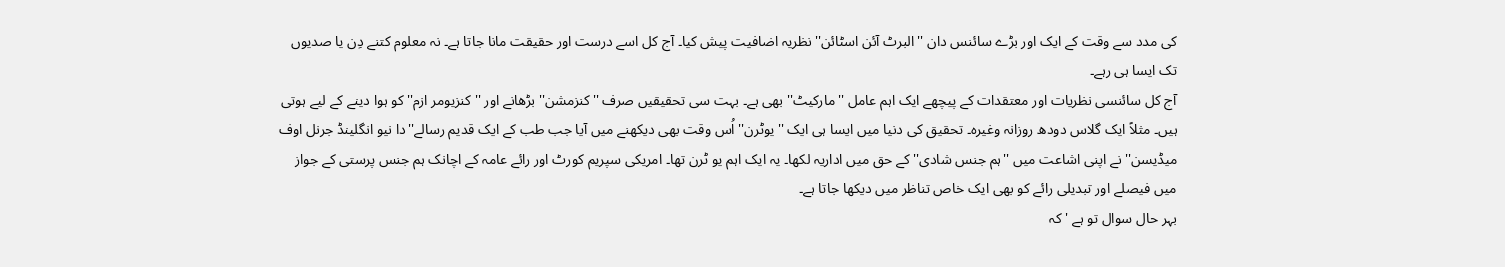کی مدد سے وقت کے ایک اور بڑے سائنس دان ''البرٹ آئن اسٹائن'' نظریہ اضافیت پیش کیا۔ آج کل اسے درست اور حقیقت مانا جاتا ہے۔ نہ معلوم کتنے دِن یا صدیوں تک ایسا ہی رہے۔
آج کل سائنسی نظریات اور معتقدات کے پیچھے ایک اہم عامل ''مارکیٹ'' بھی ہے۔ بہت سی تحقیقیں صرف ''کنزمشن'' بڑھانے اور ''کنزیومر ازم'' کو ہوا دینے کے لیے ہوتی ہیں۔ مثلاً ایک گلاس دودھ روزانہ وغیرہ۔ تحقیق کی دنیا میں ایسا ہی ایک ''یوٹرن'' اُس وقت بھی دیکھنے میں آیا جب طب کے ایک قدیم رسالے''دا نیو انگلینڈ جرنل اوف میڈیسن'' نے اپنی اشاعت میں ''ہم جنس شادی'' کے حق میں اداریہ لکھا۔ یہ ایک اہم یو ٹرن تھا۔ امریکی سپریم کورٹ اور رائے عامہ کے اچانک ہم جنس پرستی کے جواز میں فیصلے اور تبدیلی رائے کو بھی ایک خاص تناظر میں دیکھا جاتا ہے۔
بہر حال سوال تو ہے 'کہ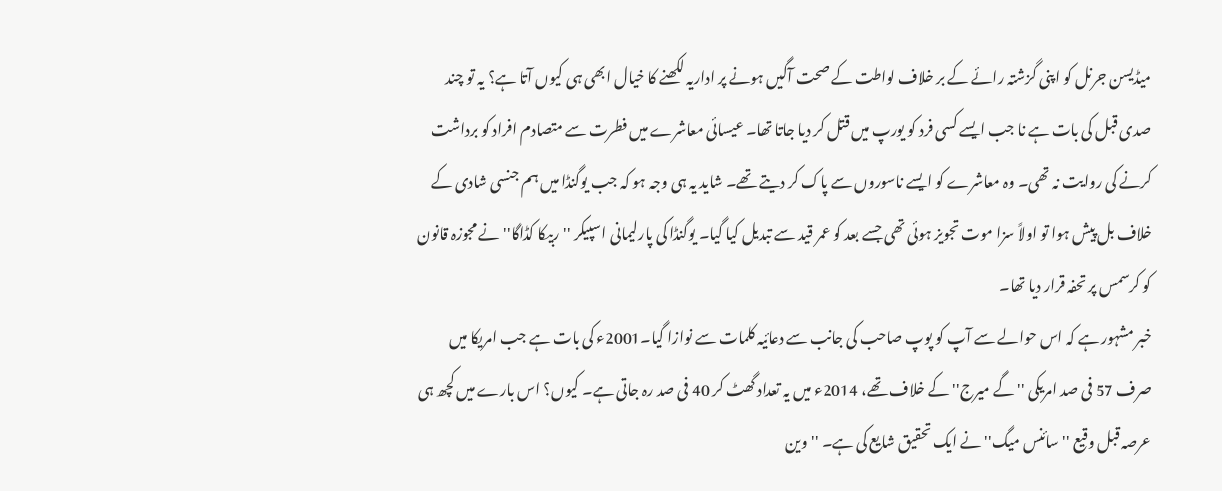میڈیسن جرنل کو اپنی گزشتہ رائے کے بر خلاف لواطت کے صحت آگیں ہونے پر اداریہ لکھنے کا خیال ابھی ہی کیوں آتا ہے؟ یہ تو چند صدی قبل کی بات ہے نا جب ایسے کسی فرد کو یورپ میں قتل کر دیا جاتا تھا۔ عیسائی معاشرے میں فطرت سے متصادم افراد کو برداشت کرنے کی روایت نہ تھی۔ وہ معاشرے کو ایسے ناسوروں سے پاک کر دیتے تھے۔ شاید یہ ہی وجہ ہو کہ جب یوگنڈا میں ہم جنسی شادی کے خلاف بل پیش ہوا تو اولاً سزا موت تجویز ہوئی تھی جسے بعد کو عمر قید سے تبدیل کیا گیا۔ یوگنڈا کی پارلیمانی اسپیکر ''ربیکا کڈاگا''نے مجوزہ قانون کو کرسمس پر تحفہ قرار دیا تھا۔
خبر مشہور ہے کہ اس حوالے سے آپ کو پوپ صاحب کی جانب سے دعائیہ کلمات سے نوازا گیا۔2001ء کی بات ہے جب امریکا میں صرف 57 فی صد امریکی ''گے میرج'' کے خلاف تھے، 2014ء میں یہ تعداد گھٹ کر 40 فی صد رہ جاتی ہے۔ کیوں؟ اس بارے میں کچھ ہی عرصہ قبل وقیع ''سائنس میگ'' نے ایک تحقیق شایع کی ہے۔ ''وین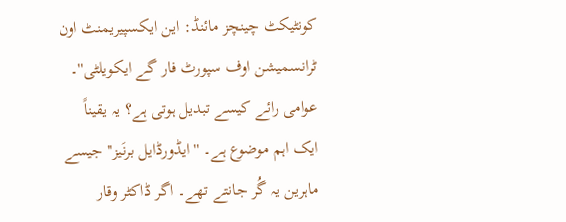کونٹیکٹ چینچز مائنڈ: این ایکسپیریمنٹ اون ٹرانسمیشن اوف سپورٹ فار گے ایکویلٹی''۔ عوامی رائے کیسے تبدیل ہوتی ہے؟ یہ یقیناً ایک اہم موضوع ہے۔ ''ایڈورڈایل برنَیز'' جیسے ماہرین یہ گُر جانتے تھے۔ اگر ڈاکٹر وقار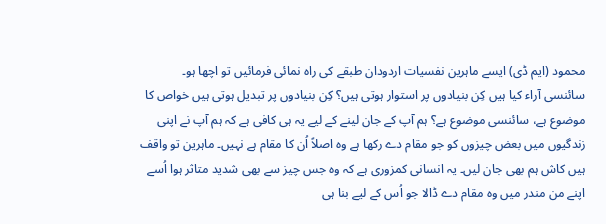محمود (ایم ڈی) ایسے ماہرین نفسیات اردودان طبقے کی راہ نمائی فرمائیں تو اچھا ہو۔
سائنسی آراء کیا ہیں کِن بنیادوں پر استوار ہوتی ہیں؟ کِن بنیادوں پر تبدیل ہوتی ہیں خواص کا موضوع ہے، سائنسی موضوع ہے؟ ہم آپ کے جان لینے کے لیے یہ ہی کافی ہے کہ ہم آپ نے اپنی زندگیوں میں بعض چیزوں کو جو مقام دے رکھا ہے وہ اصلاً اُن کا مقام ہے نہیں۔ ماہرین تو واقف ہیں کاش ہم بھی جان لیں۔ یہ انسانی کمزوری ہے کہ وہ جس چیز سے بھی شدید متاثر ہوا اُسے اپنے من مندر میں وہ مقام دے ڈالا جو اُس کے لیے بنا ہی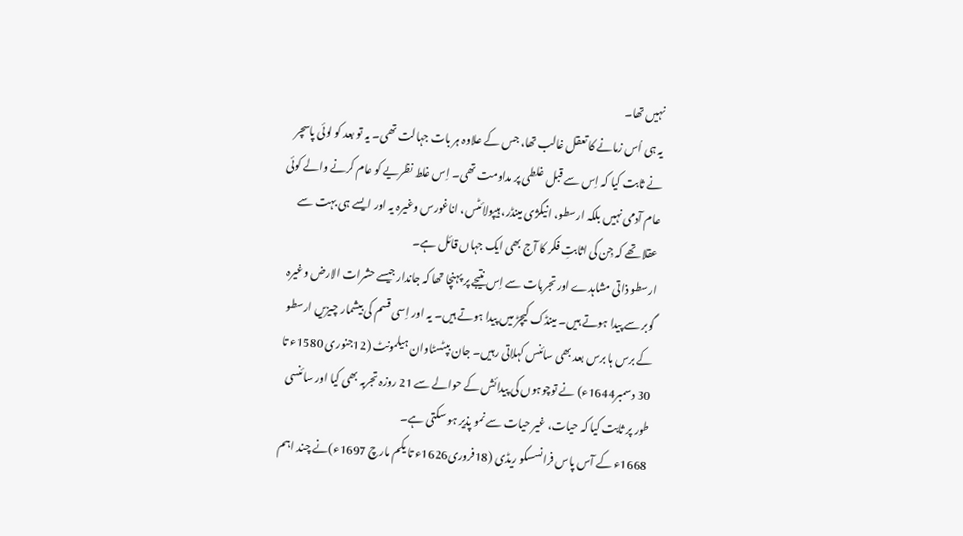نہیں تھا۔
یہ ہی اُس زمانے کا تعقل غالب تھا، جس کے علاوہ ہر بات جہالت تھی۔ یہ تو بعد کو لوئی پاسچر نے ثابت کیا کہ اِس سے قبل غلطی پر مداومت تھی۔ اِس غلط نظریے کو عام کرنے والے کوئی عام آدمی نہیں بلکہ ارسطو، انیگژی مینڈر، ہیپولائٹس، اناغورس وغیرہ یہ اور ایسے ہی بہت سے عقلا تھے کہ جِن کی اثابتِ فکر کا آج بھی ایک جہاں قائل ہے۔
ارسطو ذاتی مشاہدے اور تجربات سے اِس نتیجے پر پہنچا تھا کہ جاندار جیسے حشرات الارض وغیرہ گوبر سے پیدا ہوتے ہیں۔ مینڈک کیچڑ میں پیدا ہوتے ہیں۔ یہ اور اِسی قسم کی بیشمار چیزیں ارسطو کے برس ہا برس بعد بھی سائنس کہلاتی رہیں۔ جان بپٹسٹاوان ہیلمونٹ (12جنوری 1580ء تا 30 دسمبر1644ء) نے توچوہوں کی پیدائش کے حوالے سے 21 روزہ تجربہ بھی کیا اور سائنسی طور پر ثابت کیا کہ حیات، غیر حیات سے نمو پذیر ہو سکتی ہے۔
1668ء کے آس پاس فرانسسکو ریڈی (18فروری1626ء تا یکم مارچ 1697ء)نے چند اہم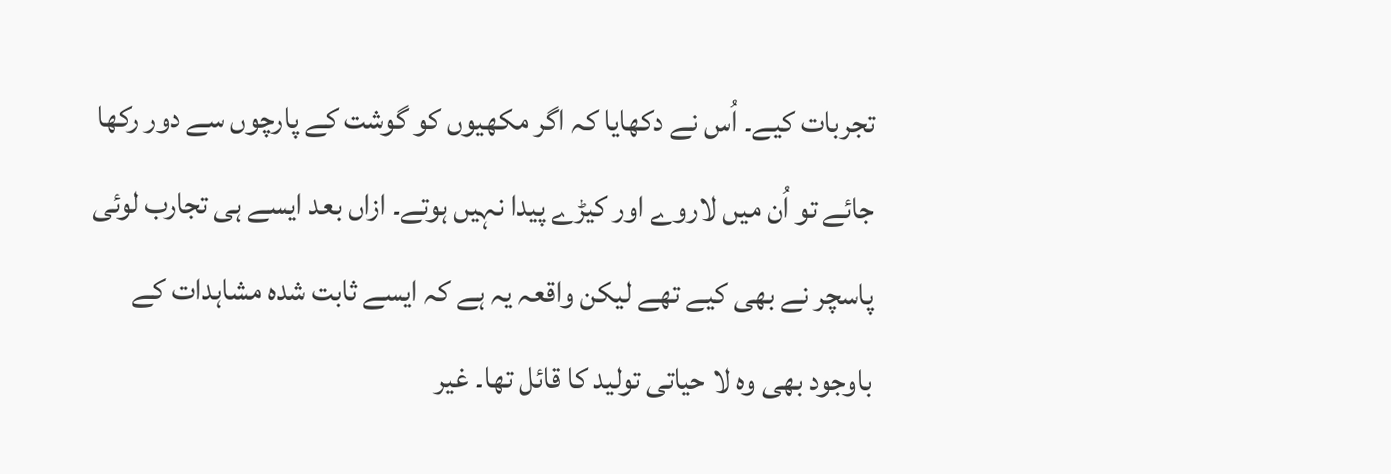تجربات کیے۔ اُس نے دکھایا کہ اگر مکھیوں کو گوشت کے پارچوں سے دور رکھا جائے تو اُن میں لاروے اور کیڑے پیدا نہیں ہوتے۔ ازاں بعد ایسے ہی تجارب لوئی پاسچر نے بھی کیے تھے لیکن واقعہ یہ ہے کہ ایسے ثابت شدہ مشاہدات کے باوجود بھی وہ لا حیاتی تولید کا قائل تھا۔ غیر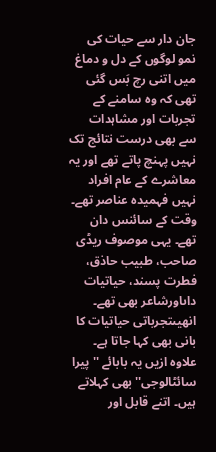جان دار سے حیات کی نمو لوگوں کے دل و دماغ میں اتنی رچ بَس گئی تھی کہ وہ سامنے کے تجربات اور مشاہدات سے بھی درست نتائج تک نہیں پہنچ پاتے تھے اور یہ معاشرے کے عام افراد نہیں فہمیدہ عناصر تھے۔
وقت کے سائنس دان تھے۔ یہی موصوف ریڈی صاحب، طبیب حاذق، فطرت پسند، حیاتیات داںاورشاعر بھی تھے۔ انھیںتجرباتی حیاتیات کا بانی بھی کہا جاتا ہے۔ علاوہ ازیں یہ بابائے ''پیرا سائٹالوجی'' بھی کہلاتے ہیں۔ اتنے قابل اور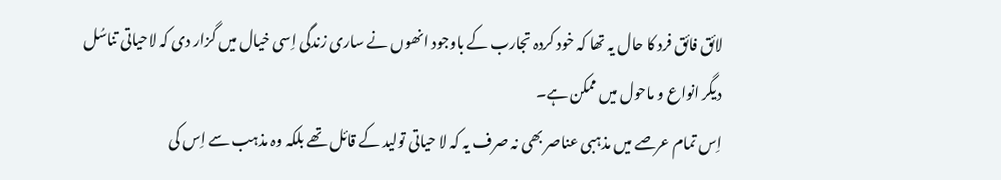لائق فائق فرد کا حال یہ تھا کہ خود کردہ تجارب کے باوجود انھوں نے ساری زندگی اِسی خیال میں گزار دی کہ لاحیاتی تناسُل دیگر انواع و ماحول میں ممکن ہے۔
اِس تمام عرصے میں مذہبی عناصر بھی نہ صرف یہ کہ لا حیاتی تولید کے قائل تھے بلکہ وہ مذہب سے اِس کی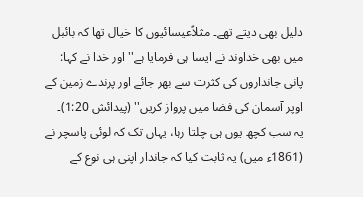دلیل بھی دیتے تھے۔ مثلاًعیسائیوں کا خیال تھا کہ بائبل میں بھی خداوند نے ایسا ہی فرمایا ہے''اور خدا نے کہا: پانی جانداروں کی کثرت سے بھر جائے اور پرندے زمین کے اوپر آسمان کی فضا میں پرواز کریں'' (پیدائش 1:20)۔
یہ سب کچھ یوں ہی چلتا رہا، یہاں تک کہ لوئی پاسچر نے (1861ء میں) یہ ثابت کیا کہ جاندار اپنی ہی نوع کے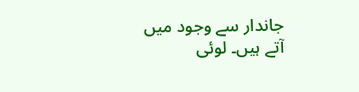جاندار سے وجود میں آتے ہیں۔ لوئی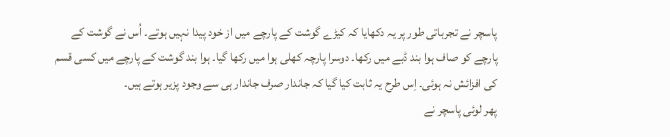پاسچر نے تجرباتی طور پر یہ دکھایا کہ کیڑے گوشت کے پارچے میں از خود پیدا نہیں ہوتے۔ اُس نے گوشت کے پارچے کو صاف ہوا بند ڈبے میں رکھا۔ دوسرا پارچہ کھلی ہوا میں رکھا گیا۔ ہوا بند گوشت کے پارچے میں کسی قسم کی افزائش نہ ہوئی۔ اِس طرح یہ ثابت کیا گیا کہ جاندار صرف جاندار ہی سے وجود پزیر ہوتے ہیں۔
پھر لوئی پاسچر نے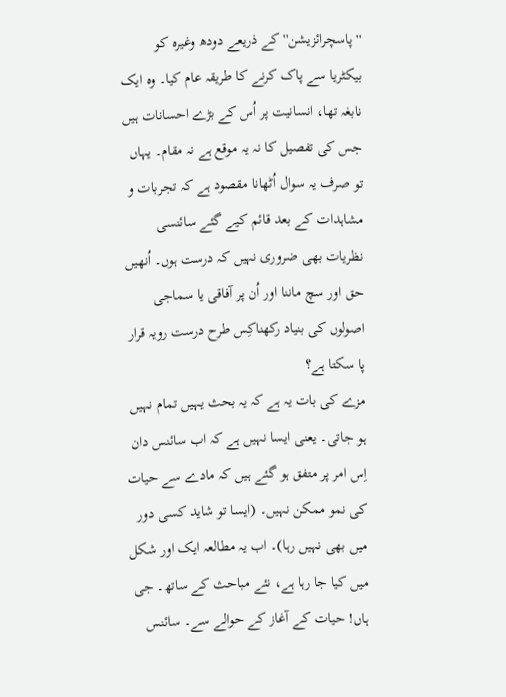''پاسچرائزیشن'' کے ذریعے دودھ وغیرہ کو بیکٹریا سے پاک کرنے کا طریقہ عام کیا۔ وہ ایک نابغہ تھا، انسانیت پر اُس کے بڑے احسانات ہیں جس کی تفصیل کا نہ یہ موقع ہے نہ مقام۔ یہاں تو صرف یہ سوال اُٹھانا مقصود ہے کہ تجربات و مشاہدات کے بعد قائم کیے گئے سائنسی نظریات بھی ضروری نہیں کہ درست ہوں۔ اُنھیں حق اور سچ ماننا اور اُن پر آفاقی یا سماجی اصولوں کی بنیاد رکھناکِس طرح درست رویہ قرار پا سکتا ہے؟
مزے کی بات یہ ہے کہ یہ بحث یہیں تمام نہیں ہو جاتی۔ یعنی ایسا نہیں ہے کہ اب سائنس دان اِس امر پر متفق ہو گئے ہیں کہ مادے سے حیات کی نمو ممکن نہیں۔ (ایسا تو شاید کسی دور میں بھی نہیں رہا)۔ اب یہ مطالعہ ایک اور شکل میں کیا جا رہا ہے، نئے مباحث کے ساتھ۔ جی ہاں! حیات کے آغاز کے حوالے سے۔ سائنس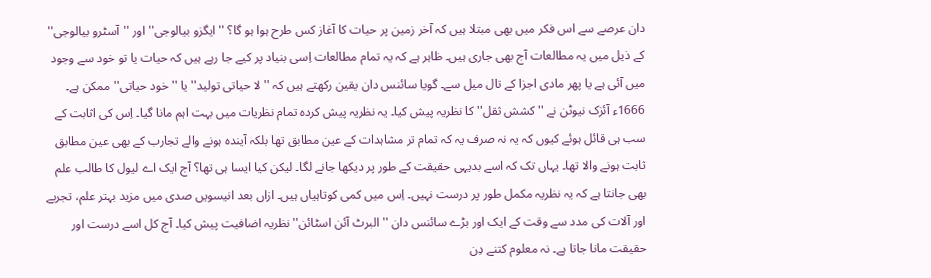دان عرصے سے اس فکر میں بھی مبتلا ہیں کہ آخر زمین پر حیات کا آغاز کس طرح ہوا ہو گا؟ ''ایگزو بیالوجی'' اور ''آسٹرو بیالوجی'' کے ذیل میں یہ مطالعات آج بھی جاری ہیں۔ ظاہر ہے کہ یہ تمام مطالعات اِسی بنیاد پر کیے جا رہے ہیں کہ حیات یا تو خود سے وجود میں آئی ہے یا پھر مادی اجزا کے تال میل سے۔ گویا سائنس دان یقین رکھتے ہیں کہ ''لا حیاتی تولید'' یا ''خود حیاتی'' ممکن ہے۔
1666ء آئزک نیوٹن نے ''کشش ثقل'' کا نظریہ پیش کیا۔ یہ نظریہ پیش کردہ تمام نظریات میں بہت اہم مانا گیا۔ اِس کی اثابت کے سب ہی قائل ہوئے کیوں کہ یہ نہ صرف یہ کہ تمام تر مشاہدات کے عین مطابق تھا بلکہ آیندہ ہونے والے تجارب کے بھی عین مطابق ثابت ہونے والا تھا۔ یہاں تک کہ اسے بدیہی حقیقت کے طور پر دیکھا جانے لگا۔ لیکن کیا ایسا ہی تھا؟ آج ایک اے لیول کا طالب علم بھی جانتا ہے کہ یہ نظریہ مکمل طور پر درست نہیں۔ اِس میں کمی کوتاہیاں ہیں۔ ازاں بعد انیسویں صدی میں مزید بہتر علم، تجربے اور آلات کی مدد سے وقت کے ایک اور بڑے سائنس دان ''البرٹ آئن اسٹائن'' نظریہ اضافیت پیش کیا۔ آج کل اسے درست اور حقیقت مانا جاتا ہے۔ نہ معلوم کتنے دِن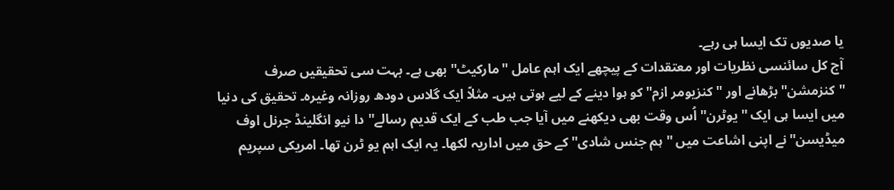یا صدیوں تک ایسا ہی رہے۔
آج کل سائنسی نظریات اور معتقدات کے پیچھے ایک اہم عامل ''مارکیٹ'' بھی ہے۔ بہت سی تحقیقیں صرف ''کنزمشن'' بڑھانے اور ''کنزیومر ازم'' کو ہوا دینے کے لیے ہوتی ہیں۔ مثلاً ایک گلاس دودھ روزانہ وغیرہ۔ تحقیق کی دنیا میں ایسا ہی ایک ''یوٹرن'' اُس وقت بھی دیکھنے میں آیا جب طب کے ایک قدیم رسالے''دا نیو انگلینڈ جرنل اوف میڈیسن'' نے اپنی اشاعت میں ''ہم جنس شادی'' کے حق میں اداریہ لکھا۔ یہ ایک اہم یو ٹرن تھا۔ امریکی سپریم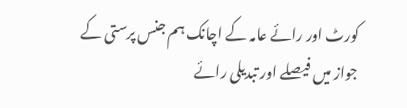کورٹ اور رائے عامہ کے اچانک ہم جنس پرستی کے جواز میں فیصلے اور تبدیلی رائے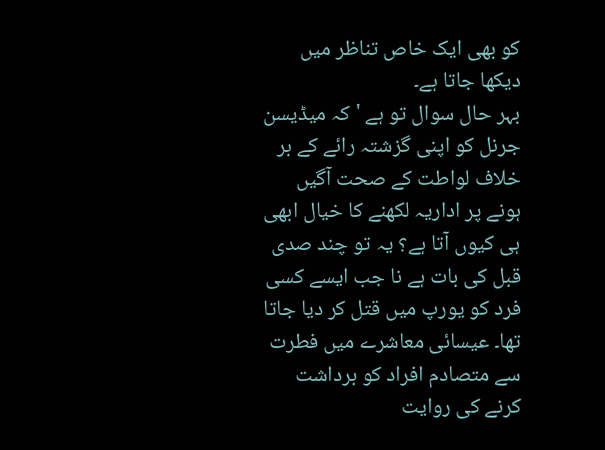کو بھی ایک خاص تناظر میں دیکھا جاتا ہے۔
بہر حال سوال تو ہے 'کہ میڈیسن جرنل کو اپنی گزشتہ رائے کے بر خلاف لواطت کے صحت آگیں ہونے پر اداریہ لکھنے کا خیال ابھی ہی کیوں آتا ہے؟ یہ تو چند صدی قبل کی بات ہے نا جب ایسے کسی فرد کو یورپ میں قتل کر دیا جاتا تھا۔ عیسائی معاشرے میں فطرت سے متصادم افراد کو برداشت کرنے کی روایت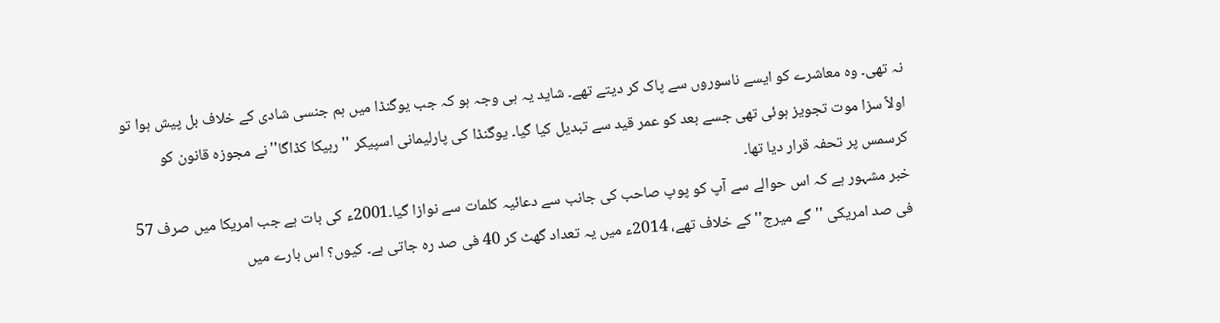نہ تھی۔ وہ معاشرے کو ایسے ناسوروں سے پاک کر دیتے تھے۔ شاید یہ ہی وجہ ہو کہ جب یوگنڈا میں ہم جنسی شادی کے خلاف بل پیش ہوا تو اولاً سزا موت تجویز ہوئی تھی جسے بعد کو عمر قید سے تبدیل کیا گیا۔ یوگنڈا کی پارلیمانی اسپیکر ''ربیکا کڈاگا''نے مجوزہ قانون کو کرسمس پر تحفہ قرار دیا تھا۔
خبر مشہور ہے کہ اس حوالے سے آپ کو پوپ صاحب کی جانب سے دعائیہ کلمات سے نوازا گیا۔2001ء کی بات ہے جب امریکا میں صرف 57 فی صد امریکی ''گے میرج'' کے خلاف تھے، 2014ء میں یہ تعداد گھٹ کر 40 فی صد رہ جاتی ہے۔ کیوں؟ اس بارے میں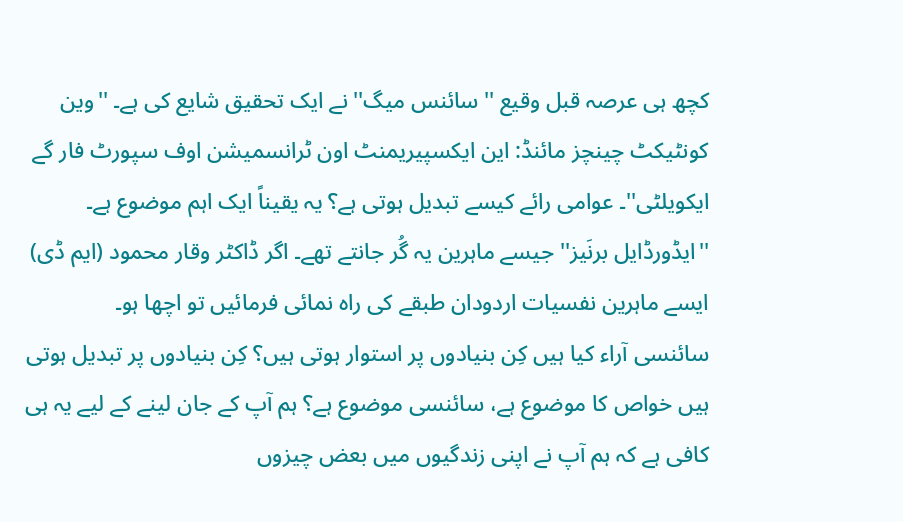کچھ ہی عرصہ قبل وقیع ''سائنس میگ'' نے ایک تحقیق شایع کی ہے۔ ''وین کونٹیکٹ چینچز مائنڈ: این ایکسپیریمنٹ اون ٹرانسمیشن اوف سپورٹ فار گے ایکویلٹی''۔ عوامی رائے کیسے تبدیل ہوتی ہے؟ یہ یقیناً ایک اہم موضوع ہے۔ ''ایڈورڈایل برنَیز'' جیسے ماہرین یہ گُر جانتے تھے۔ اگر ڈاکٹر وقار محمود (ایم ڈی) ایسے ماہرین نفسیات اردودان طبقے کی راہ نمائی فرمائیں تو اچھا ہو۔
سائنسی آراء کیا ہیں کِن بنیادوں پر استوار ہوتی ہیں؟ کِن بنیادوں پر تبدیل ہوتی ہیں خواص کا موضوع ہے، سائنسی موضوع ہے؟ ہم آپ کے جان لینے کے لیے یہ ہی کافی ہے کہ ہم آپ نے اپنی زندگیوں میں بعض چیزوں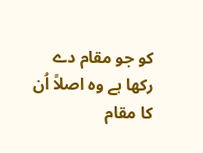کو جو مقام دے رکھا ہے وہ اصلاً اُن کا مقام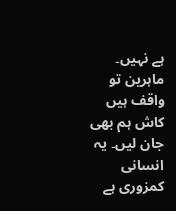ہے نہیں۔ ماہرین تو واقف ہیں کاش ہم بھی جان لیں۔ یہ انسانی کمزوری ہے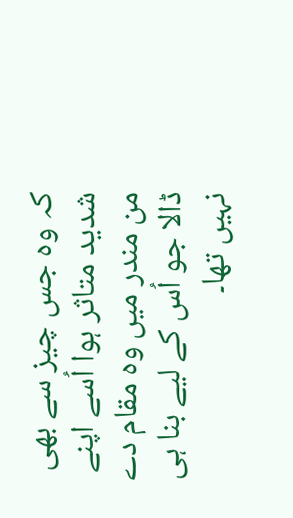کہ وہ جس چیز سے بھی شدید متاثر ہوا اُسے اپنے من مندر میں وہ مقام دے ڈالا جو اُس کے لیے بنا ہی نہیں تھا۔